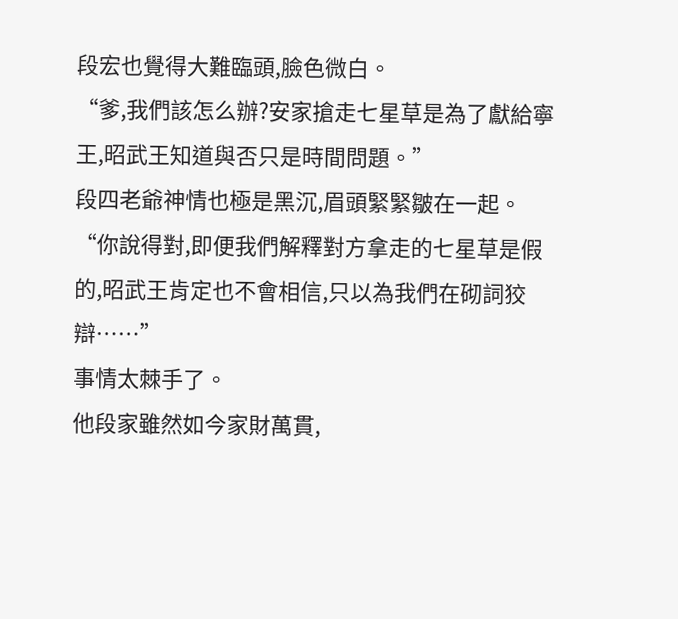段宏也覺得大難臨頭,臉色微白。
“爹,我們該怎么辦?安家搶走七星草是為了獻給寧王,昭武王知道與否只是時間問題。”
段四老爺神情也極是黑沉,眉頭緊緊皺在一起。
“你說得對,即便我們解釋對方拿走的七星草是假的,昭武王肯定也不會相信,只以為我們在砌詞狡辯……”
事情太棘手了。
他段家雖然如今家財萬貫,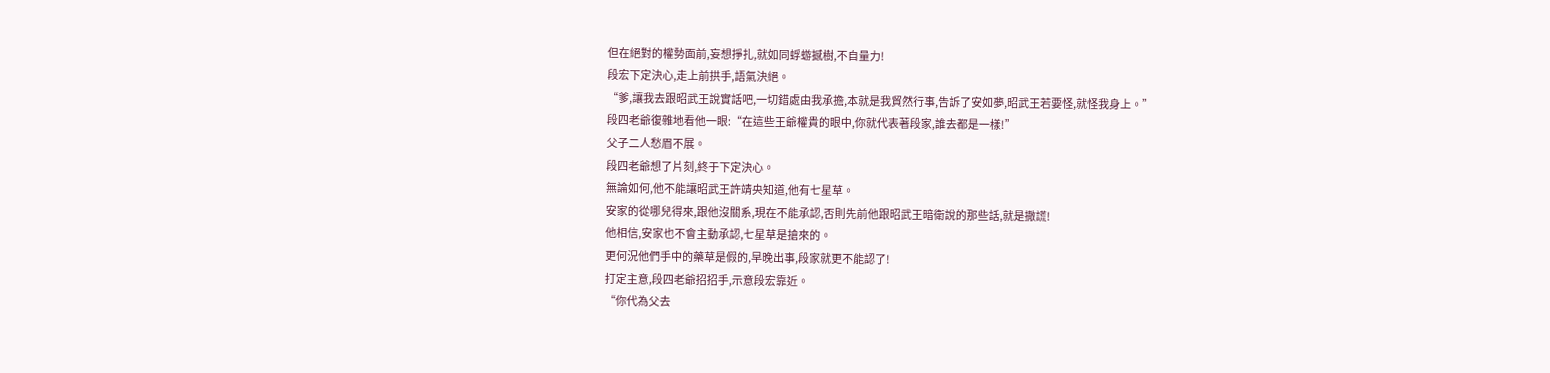但在絕對的權勢面前,妄想掙扎,就如同蜉蝣撼樹,不自量力!
段宏下定決心,走上前拱手,語氣決絕。
“爹,讓我去跟昭武王說實話吧,一切錯處由我承擔,本就是我貿然行事,告訴了安如夢,昭武王若要怪,就怪我身上。”
段四老爺復雜地看他一眼:“在這些王爺權貴的眼中,你就代表著段家,誰去都是一樣!”
父子二人愁眉不展。
段四老爺想了片刻,終于下定決心。
無論如何,他不能讓昭武王許靖央知道,他有七星草。
安家的從哪兒得來,跟他沒關系,現在不能承認,否則先前他跟昭武王暗衛說的那些話,就是撒謊!
他相信,安家也不會主動承認,七星草是搶來的。
更何況他們手中的藥草是假的,早晚出事,段家就更不能認了!
打定主意,段四老爺招招手,示意段宏靠近。
“你代為父去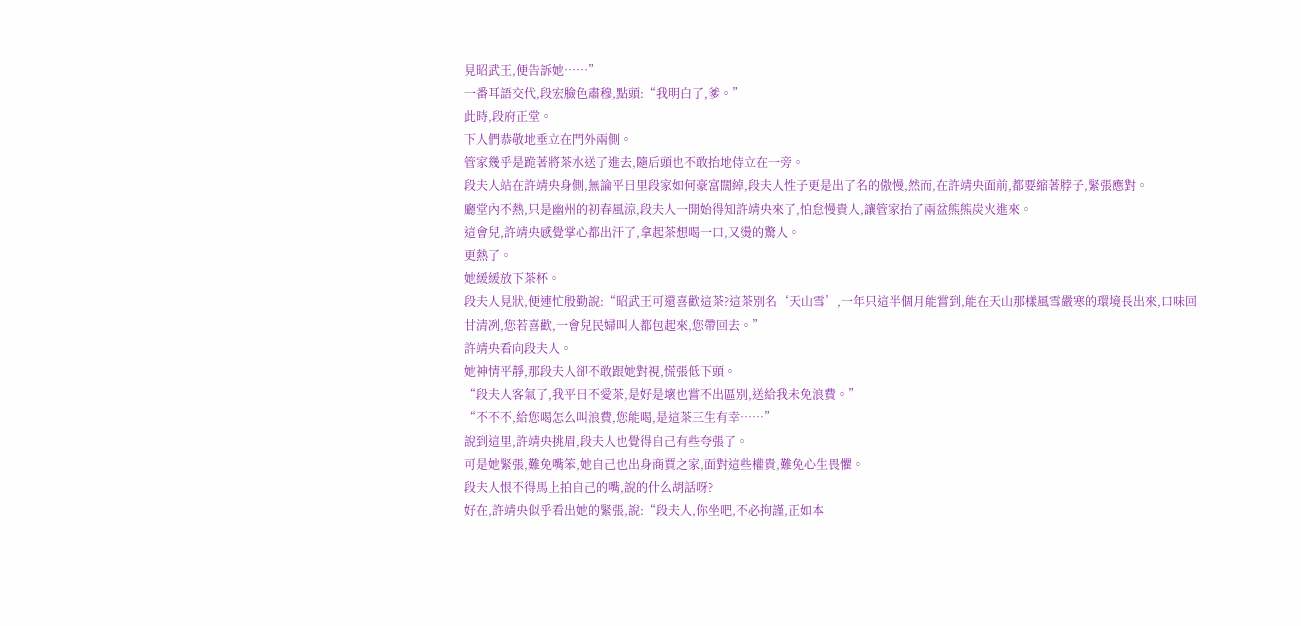見昭武王,便告訴她……”
一番耳語交代,段宏臉色肅穆,點頭:“我明白了,爹。”
此時,段府正堂。
下人們恭敬地垂立在門外兩側。
管家幾乎是跪著將茶水送了進去,隨后頭也不敢抬地侍立在一旁。
段夫人站在許靖央身側,無論平日里段家如何豪富闊綽,段夫人性子更是出了名的傲慢,然而,在許靖央面前,都要縮著脖子,緊張應對。
廳堂內不熱,只是幽州的初春風涼,段夫人一開始得知許靖央來了,怕怠慢貴人,讓管家抬了兩盆熊熊炭火進來。
這會兒,許靖央感覺掌心都出汗了,拿起茶想喝一口,又燙的驚人。
更熱了。
她緩緩放下茶杯。
段夫人見狀,便連忙殷勤說:“昭武王可還喜歡這茶?這茶別名‘天山雪’,一年只這半個月能嘗到,能在天山那樣風雪嚴寒的環境長出來,口味回甘清冽,您若喜歡,一會兒民婦叫人都包起來,您帶回去。”
許靖央看向段夫人。
她神情平靜,那段夫人卻不敢跟她對視,慌張低下頭。
“段夫人客氣了,我平日不愛茶,是好是壞也嘗不出區別,送給我未免浪費。”
“不不不,給您喝怎么叫浪費,您能喝,是這茶三生有幸……”
說到這里,許靖央挑眉,段夫人也覺得自己有些夸張了。
可是她緊張,難免嘴笨,她自己也出身商賈之家,面對這些權貴,難免心生畏懼。
段夫人恨不得馬上拍自己的嘴,說的什么胡話呀?
好在,許靖央似乎看出她的緊張,說:“段夫人,你坐吧,不必拘謹,正如本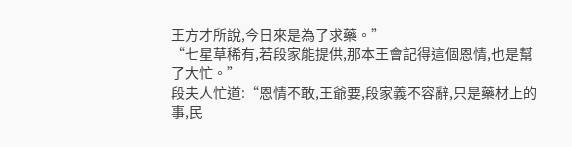王方才所說,今日來是為了求藥。”
“七星草稀有,若段家能提供,那本王會記得這個恩情,也是幫了大忙。”
段夫人忙道:“恩情不敢,王爺要,段家義不容辭,只是藥材上的事,民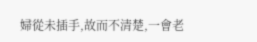婦從未插手,故而不清楚,一會老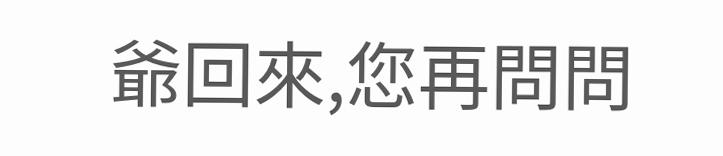爺回來,您再問問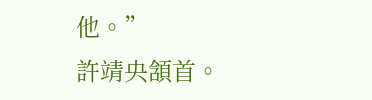他。”
許靖央頷首。